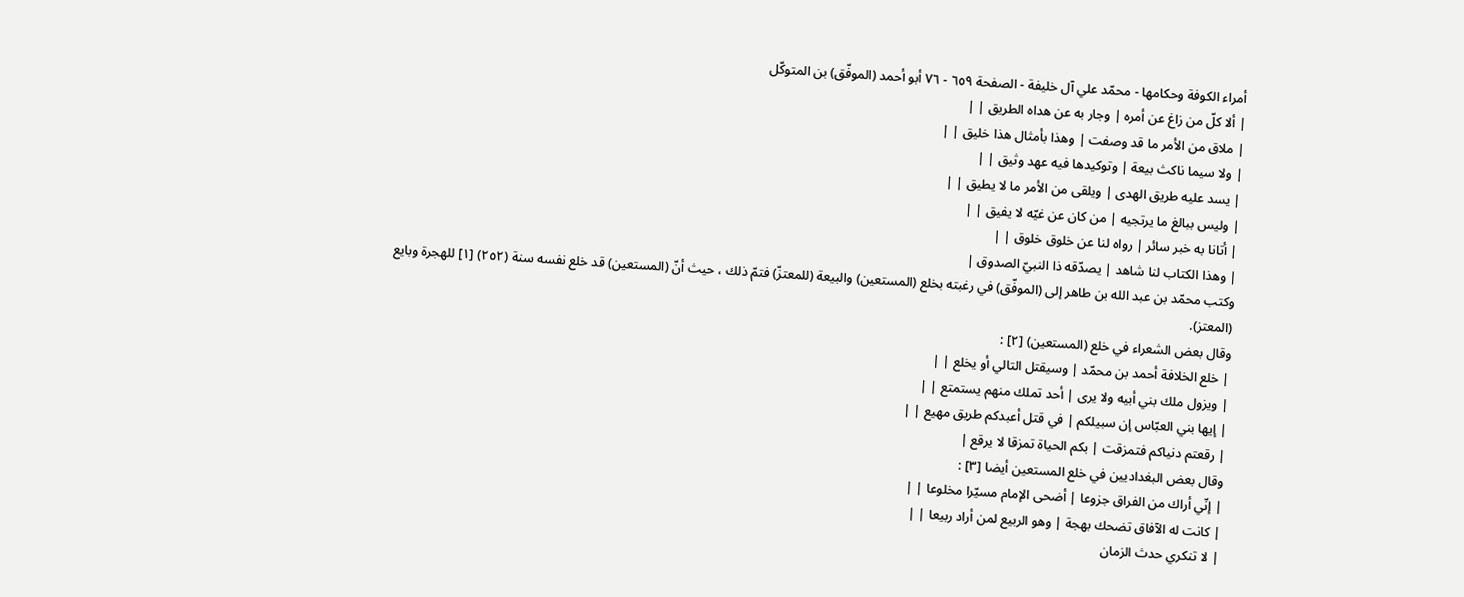أمراء الكوفة وحكامها - محمّد علي آل خليفة - الصفحة ٦٥٩ - ٧٦ أبو أحمد (الموفّق) بن المتوكّل
| ألا كلّ من زاغ عن أمره | وجار به عن هداه الطريق | |
| ملاق من الأمر ما قد وصفت | وهذا بأمثال هذا خليق | |
| ولا سيما ناكث بيعة | وتوكيدها فيه عهد وثيق | |
| يسد عليه طريق الهدى | ويلقى من الأمر ما لا يطيق | |
| وليس ببالغ ما يرتجيه | من كان عن غيّه لا يفيق | |
| أتانا به خبر سائر | رواه لنا عن خلوق خلوق | |
| وهذا الكتاب لنا شاهد | يصدّقه ذا النبيّ الصدوق |
وكتب محمّد بن عبد الله بن طاهر إلى (الموفّق) في رغبته بخلع (المستعين) والبيعة (للمعتزّ) فتمّ ذلك ، حيث أنّ (المستعين) قد خلع نفسه سنة (٢٥٢) [١] للهجرة وبايع (المعتز).
وقال بعض الشعراء في خلع (المستعين) [٢] :
| خلع الخلافة أحمد بن محمّد | وسيقتل التالي أو يخلع | |
| ويزول ملك بني أبيه ولا يرى | أحد تملك منهم يستمتع | |
| إيها بني العبّاس إن سبيلكم | في قتل أعبدكم طريق مهيع | |
| رقعتم دنياكم فتمزقت | بكم الحياة تمزقا لا يرقع |
وقال بعض البغداديين في خلع المستعين أيضا [٣] :
| إنّي أراك من الفراق جزوعا | أضحى الإمام مسيّرا مخلوعا | |
| كانت له الآفاق تضحك بهجة | وهو الربيع لمن أراد ربيعا | |
| لا تنكري حدث الزمان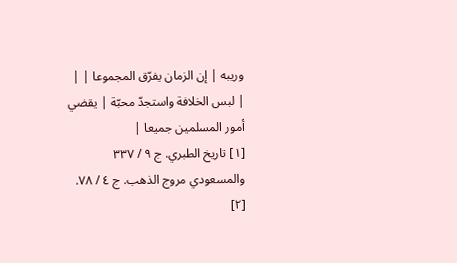وريبه | إن الزمان يفرّق المجموعا | |
| لبس الخلافة واستجدّ محبّة | يقضي أمور المسلمين جميعا |
[١] تاريخ الطبري. ج ٩ / ٣٣٧ والمسعودي مروج الذهب. ج ٤ / ٧٨.
[٢]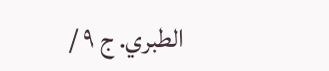الطبري. ج ٩ /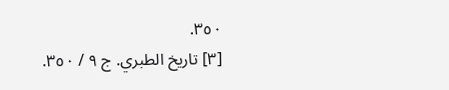٣٥٠.
[٣] تاريخ الطبري. ج ٩ / ٣٥٠.